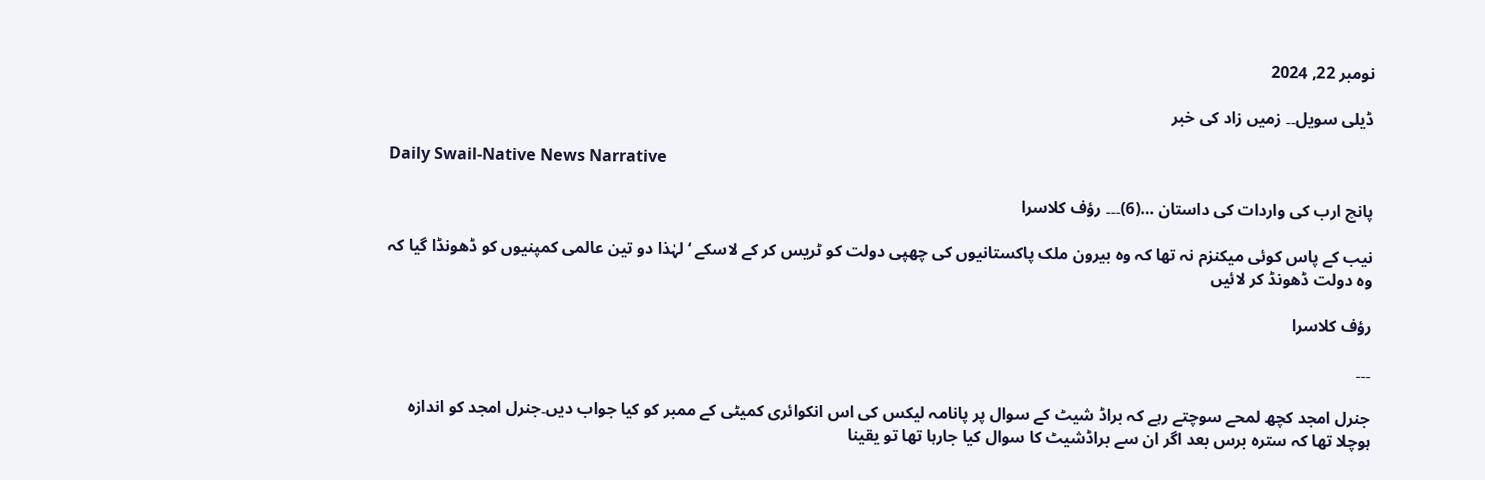نومبر 22, 2024

ڈیلی سویل۔۔ زمیں زاد کی خبر

Daily Swail-Native News Narrative

پانچ ارب کی واردات کی داستان …(6)۔۔۔ رؤف کلاسرا

نیب کے پاس کوئی میکنزم نہ تھا کہ وہ بیرون ملک پاکستانیوں کی چھپی دولت کو ٹریس کر کے لاسکے ‘لہٰذا دو تین عالمی کمپنیوں کو ڈھونڈا گیا کہ وہ دولت ڈھونڈ کر لائیں

رؤف کلاسرا

۔۔۔

جنرل امجد کچھ لمحے سوچتے رہے کہ براڈ شیٹ کے سوال پر پانامہ لیکس کی اس انکوائری کمیٹی کے ممبر کو کیا جواب دیں۔جنرل امجد کو اندازہ ہوچلا تھا کہ سترہ برس بعد اگر ان سے براڈشیٹ کا سوال کیا جارہا تھا تو یقینا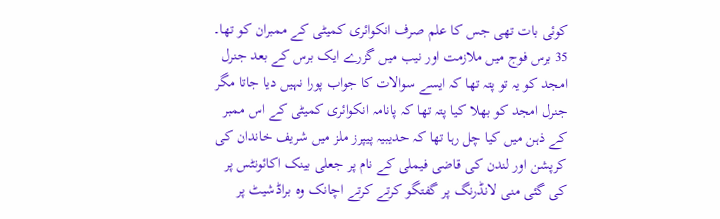کوئی بات تھی جس کا علم صرف انکوائری کمیٹی کے ممبران کو تھا۔
35 برس فوج میں ملازمت اور نیب میں گزرے ایک برس کے بعد جنرل امجد کو یہ تو پتہ تھا کہ ایسے سوالات کا جواب پورا نہیں دیا جاتا مگر جنرل امجد کو بھلا کیا پتہ تھا کہ پانامہ انکوائری کمیٹی کے اس ممبر کے ذہن میں کیا چل رہا تھا کہ حدیبیہ پیپرز ملز میں شریف خاندان کی کرپشن اور لندن کی قاضی فیملی کے نام پر جعلی بینک اکائونٹس پر کی گئی منی لانڈرنگ پر گفتگو کرتے کرتے اچانک وہ براڈشیٹ پر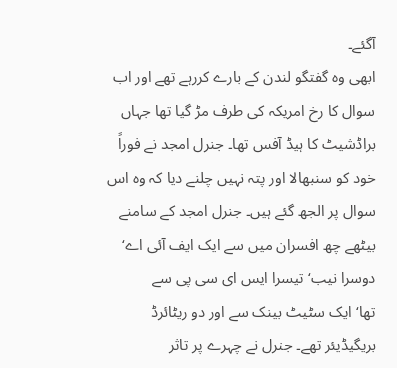آگئے۔
ابھی وہ گفتگو لندن کے بارے کررہے تھے اور اب سوال کا رخ امریکہ کی طرف مڑ گیا تھا جہاں براڈشیٹ کا ہیڈ آفس تھا۔ جنرل امجد نے فوراً خود کو سنبھالا اور پتہ نہیں چلنے دیا کہ وہ اس سوال پر الجھ گئے ہیں۔ جنرل امجد کے سامنے بیٹھے چھ افسران میں سے ایک ایف آئی اے‘ دوسرا نیب‘ تیسرا ایس ای سی پی سے تھا‘ایک سٹیٹ بینک سے اور دو ریٹائرڈ بریگیڈیئر تھے۔ جنرل نے چہرے پر تاثر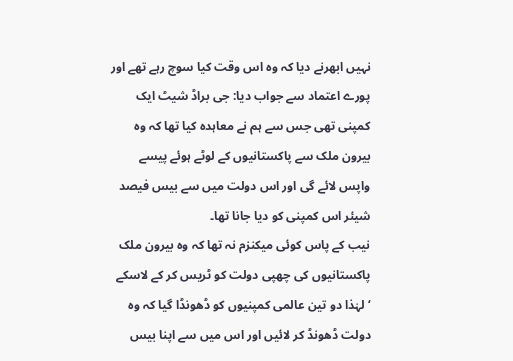نہیں ابھرنے دیا کہ وہ اس وقت کیا سوچ رہے تھے اور پورے اعتماد سے جواب دیا: جی براڈ شیٹ ایک کمپنی تھی جس سے ہم نے معاہدہ کیا تھا کہ وہ بیرون ملک سے پاکستانیوں کے لوٹے ہوئے پیسے واپس لائے گی اور اس دولت میں سے بیس فیصد شیئر اس کمپنی کو دیا جانا تھا۔
نیب کے پاس کوئی میکنزم نہ تھا کہ وہ بیرون ملک پاکستانیوں کی چھپی دولت کو ٹریس کر کے لاسکے ‘لہٰذا دو تین عالمی کمپنیوں کو ڈھونڈا گیا کہ وہ دولت ڈھونڈ کر لائیں اور اس میں سے اپنا بیس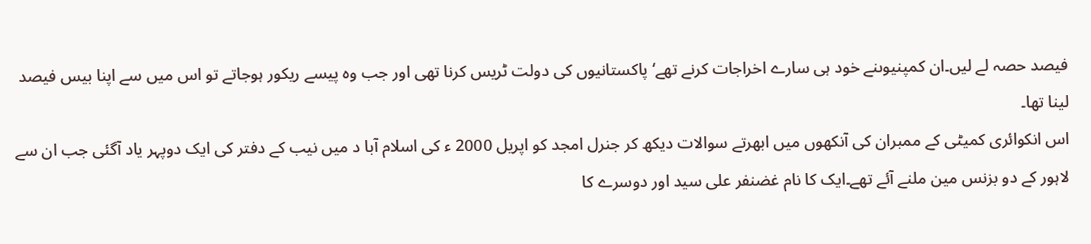فیصد حصہ لے لیں۔ان کمپنیوںنے خود ہی سارے اخراجات کرنے تھے‘ پاکستانیوں کی دولت ٹریس کرنا تھی اور جب وہ پیسے ریکور ہوجاتے تو اس میں سے اپنا بیس فیصد لینا تھا۔
اس انکوائری کمیٹی کے ممبران کی آنکھوں میں ابھرتے سوالات دیکھ کر جنرل امجد کو اپریل 2000 ء کی اسلام آبا د میں نیب کے دفتر کی ایک دوپہر یاد آگئی جب ان سے لاہور کے دو بزنس مین ملنے آئے تھے۔ایک کا نام غضنفر علی سید اور دوسرے کا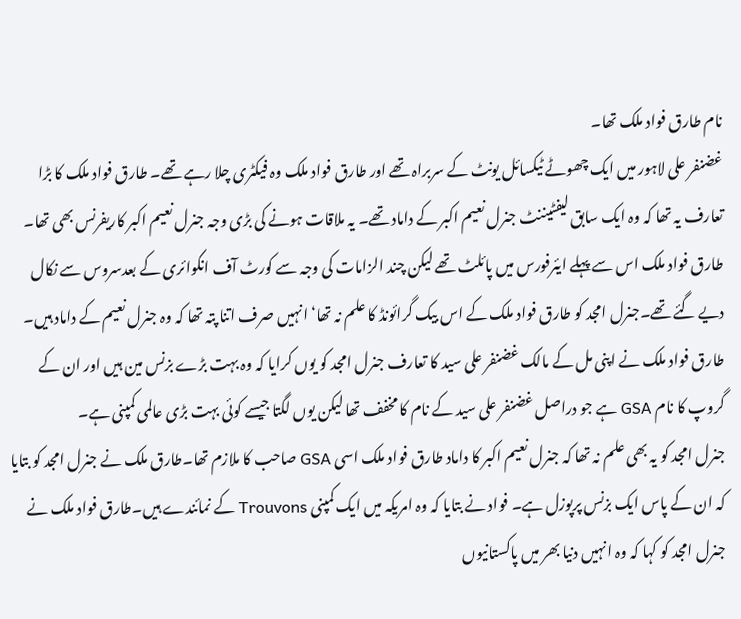نام طارق فواد ملک تھا۔
غضنفر علی لاہور میں ایک چھوٹے ٹیکسائل یونٹ کے سربراہ تھے اور طارق فواد ملک وہ فیکٹری چلا رہے تھے۔ طارق فواد ملک کا بڑا تعارف یہ تھا کہ وہ ایک سابق لیفٹیننٹ جنرل نعیم اکبر کے داماد تھے۔ یہ ملاقات ہونے کی بڑی وجہ جنرل نعیم اکبر کاریفرنس بھی تھا۔
طارق فواد ملک اس سے پہلے ایئرفورس میں پائلٹ تھے لیکن چند الزامات کی وجہ سے کورٹ آف انکوائری کے بعدسروس سے نکال دیے گئے تھے۔جنرل امجد کو طارق فواد ملک کے اس بیک گرائونڈ کا علم نہ تھا‘ انہیں صرف اتنا پتہ تھا کہ وہ جنرل نعیم کے داماد ہیں۔ طارق فواد ملک نے اپنی مل کے مالک غضنفر علی سید کا تعارف جنرل امجد کو یوں کرایا کہ وہ بہت بڑے بزنس مین ہیں اور ان کے گروپ کا نام GSA ہے جو دراصل غضنفر علی سید کے نام کا مخفف تھا لیکن یوں لگتا جیسے کوئی بہت بڑی عالمی کمپنی ہے۔
جنرل امجد کو یہ بھی علم نہ تھا کہ جنرل نعیم اکبر کا داماد طارق فواد ملک اسی GSA صاحب کا ملازم تھا۔طارق ملک نے جنرل امجد کو بتایا کہ ان کے پاس ایک بزنس پرپوزل ہے۔ فواد نے بتایا کہ وہ امریکہ میں ایک کمپنی Trouvons کے نمائندے ہیں۔طارق فواد ملک نے جنرل امجد کو کہا کہ وہ انہیں دنیا بھر میں پاکستانیوں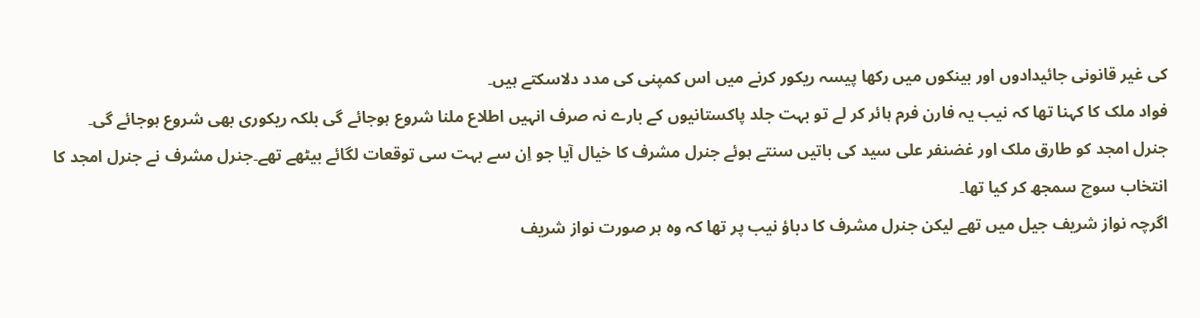کی غیر قانونی جائیدادوں اور بینکوں میں رکھا پیسہ ریکور کرنے میں اس کمپنی کی مدد دلاسکتے ہیں۔
فواد ملک کا کہنا تھا کہ نیب یہ فارن فرم ہائر کر لے تو بہت جلد پاکستانیوں کے بارے نہ صرف انہیں اطلاع ملنا شروع ہوجائے گی بلکہ ریکوری بھی شروع ہوجائے گی۔
جنرل امجد کو طارق ملک اور غضنفر علی سید کی باتیں سنتے ہوئے جنرل مشرف کا خیال آیا جو اِن سے بہت سی توقعات لگائے بیٹھے تھے۔جنرل مشرف نے جنرل امجد کا انتخاب سوچ سمجھ کر کیا تھا۔
اگرچہ نواز شریف جیل میں تھے لیکن جنرل مشرف کا دباؤ نیب پر تھا کہ وہ ہر صورت نواز شریف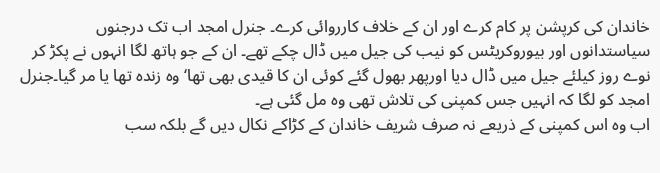خاندان کی کرپشن پر کام کرے اور ان کے خلاف کارروائی کرے۔ جنرل امجد اب تک درجنوں سیاستدانوں اور بیوروکریٹس کو نیب کی جیل میں ڈال چکے تھے۔ ان کے جو ہاتھ لگا انہوں نے پکڑ کر نوے روز کیلئے جیل میں ڈال دیا اورپھر بھول گئے کوئی ان کا قیدی بھی تھا‘وہ زندہ تھا یا مر گیا۔جنرل امجد کو لگا کہ انہیں جس کمپنی کی تلاش تھی وہ مل گئی ہے۔
اب وہ اس کمپنی کے ذریعے نہ صرف شریف خاندان کے کڑاکے نکال دیں گے بلکہ سب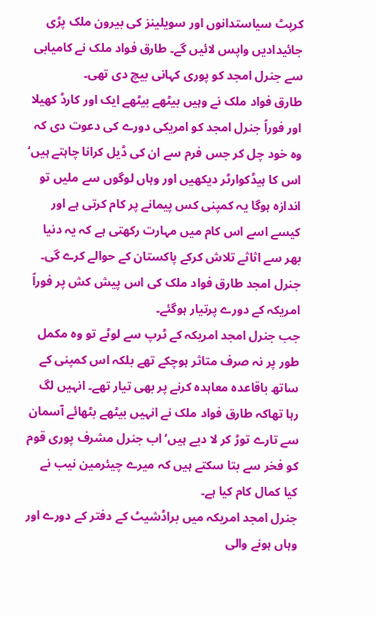کرپٹ سیاستدانوں اور سویلینز کی بیرون ملک پڑی جائیدادیں واپس لائیں گے۔ طارق فواد ملک نے کامیابی سے جنرل امجد کو پوری کہانی بیچ دی تھی۔
طارق فواد ملک نے وہیں بیٹھے بیٹھے ایک اور کارڈ کھیلا اور فوراً جنرل امجد کو امریکی دورے کی دعوت دی کہ وہ خود چل کر جس فرم سے ان کی ڈیل کرانا چاہتے ہیں‘ اس کا ہیڈکوارٹر دیکھیں اور وہاں لوگوں سے ملیں تو اندازہ ہوگا یہ کمپنی کس پیمانے پر کام کرتی ہے اور کیسے اسے اس کام میں مہارت رکھتی ہے کہ یہ دنیا بھر سے اثاثے تلاش کرکے پاکستان کے حوالے کرے گی۔ جنرل امجد طارق فواد ملک کی اس پیش کش پر فوراً امریکہ کے دورے پرتیار ہوگئے۔
جب جنرل امجد امریکہ کے ٹرپ سے لوٹے تو وہ مکمل طور پر نہ صرف متاثر ہوچکے تھے بلکہ اس کمپنی کے ساتھ باقاعدہ معاہدہ کرنے پر بھی تیار تھے۔ انہیں لگ رہا تھاکہ طارق فواد ملک نے انہیں بیٹھے بٹھائے آسمان سے تارے توڑ کر لا دیے ہیں‘ اب جنرل مشرف پوری قوم کو فخر سے بتا سکتے ہیں کہ میرے چیئرمین نیب نے کیا کمال کام کیا ہے۔
جنرل امجد امریکہ میں براڈشیٹ کے دفتر کے دورے اور وہاں ہونے والی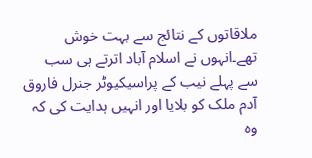ملاقاتوں کے نتائج سے بہت خوش تھے۔انہوں نے اسلام آباد اترتے ہی سب سے پہلے نیب کے پراسیکیوٹر جنرل فاروق آدم ملک کو بلایا اور انہیں ہدایت کی کہ وہ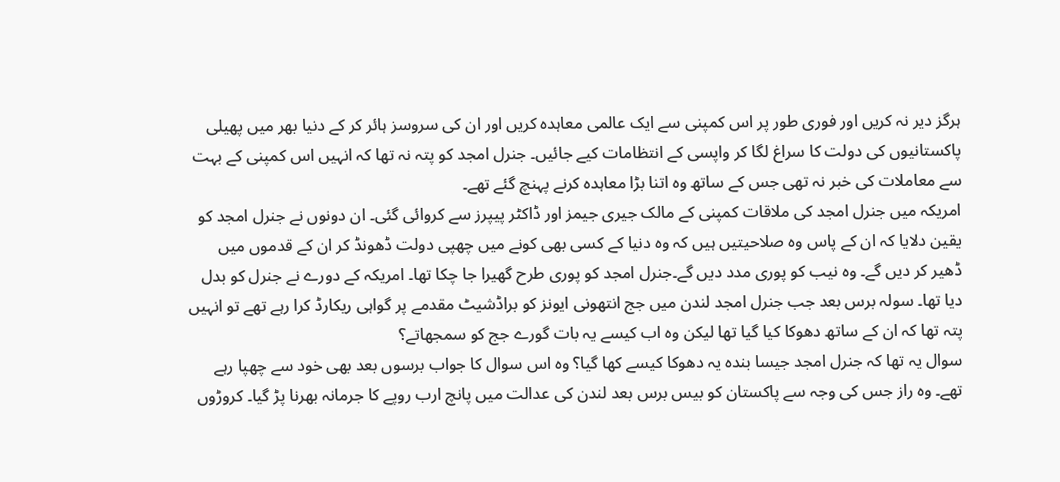ہرگز دیر نہ کریں اور فوری طور پر اس کمپنی سے ایک عالمی معاہدہ کریں اور ان کی سروسز ہائر کر کے دنیا بھر میں پھیلی پاکستانیوں کی دولت کا سراغ لگا کر واپسی کے انتظامات کیے جائیں۔ جنرل امجد کو پتہ نہ تھا کہ انہیں اس کمپنی کے بہت سے معاملات کی خبر نہ تھی جس کے ساتھ وہ اتنا بڑا معاہدہ کرنے پہنچ گئے تھے۔
امریکہ میں جنرل امجد کی ملاقات کمپنی کے مالک جیری جیمز اور ڈاکٹر پیپرز سے کروائی گئی۔ ان دونوں نے جنرل امجد کو یقین دلایا کہ ان کے پاس وہ صلاحیتیں ہیں کہ وہ دنیا کے کسی بھی کونے میں چھپی دولت ڈھونڈ کر ان کے قدموں میں ڈھیر کر دیں گے۔ وہ نیب کو پوری مدد دیں گے۔جنرل امجد کو پوری طرح گھیرا جا چکا تھا۔ امریکہ کے دورے نے جنرل کو بدل دیا تھا۔ سولہ برس بعد جب جنرل امجد لندن میں جج انتھونی ایونز کو براڈشیٹ مقدمے پر گواہی ریکارڈ کرا رہے تھے تو انہیں پتہ تھا کہ ان کے ساتھ دھوکا کیا گیا تھا لیکن وہ اب کیسے یہ بات گورے جج کو سمجھاتے؟
سوال یہ تھا کہ جنرل امجد جیسا بندہ یہ دھوکا کیسے کھا گیا؟ وہ اس سوال کا جواب برسوں بعد بھی خود سے چھپا رہے تھے۔ وہ راز جس کی وجہ سے پاکستان کو بیس برس بعد لندن کی عدالت میں پانچ ارب روپے کا جرمانہ بھرنا پڑ گیا۔ کروڑوں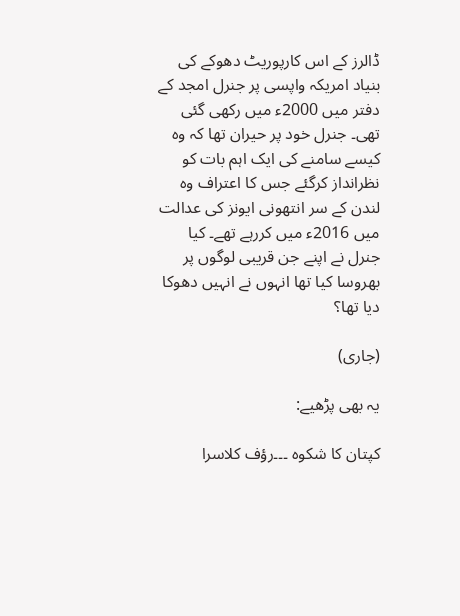ڈالرز کے اس کارپوریٹ دھوکے کی بنیاد امریکہ واپسی پر جنرل امجد کے دفتر میں 2000ء میں رکھی گئی تھی۔ جنرل خود پر حیران تھا کہ وہ کیسے سامنے کی ایک اہم بات کو نظرانداز کرگئے جس کا اعتراف وہ لندن کے سر انتھونی ایونز کی عدالت میں 2016ء میں کررہے تھے۔ کیا جنرل نے اپنے جن قریبی لوگوں پر بھروسا کیا تھا انہوں نے انہیں دھوکا دیا تھا؟

(جاری)

یہ بھی پڑھیے:

کپتان کا شکوہ ۔۔۔رؤف کلاسرا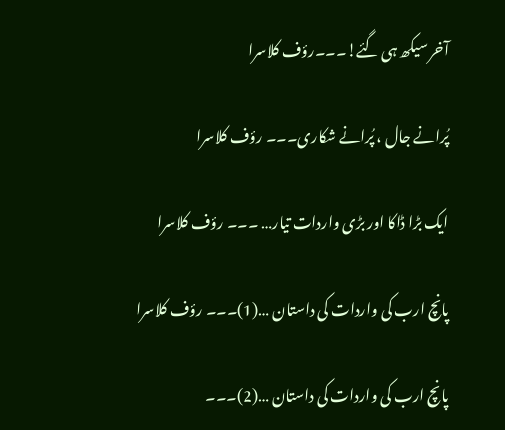آخر سیکھ ہی گئے!۔۔۔رؤف کلاسرا

پُرانے جال ، پُرانے شکاری۔۔۔ رؤف کلاسرا

ایک بڑا ڈاکا اور بڑی واردات تیار… ۔۔۔ رؤف کلاسرا

پانچ ارب کی واردات کی داستان …(1)۔۔۔ رؤف کلاسرا

پانچ ارب کی واردات کی داستان …(2)۔۔۔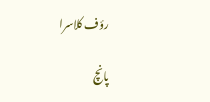رؤف کلاسرا

پانچ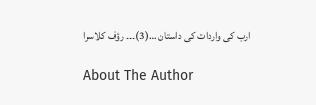ارب کی واردات کی داستان …(3)۔۔۔ رؤف کلاسرا

About The Author